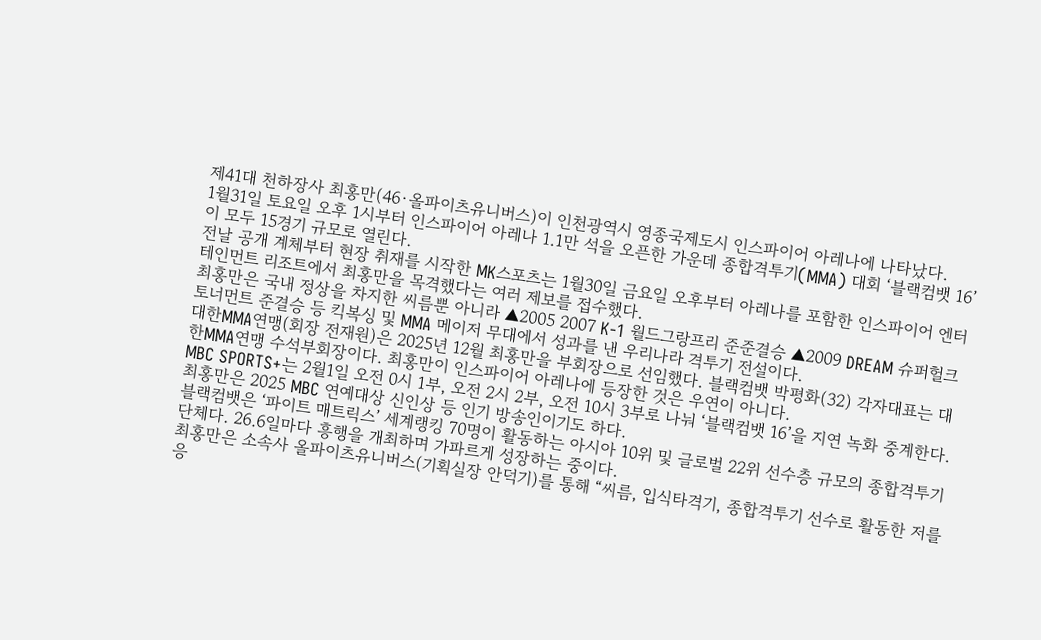제41대 천하장사 최홍만(46·올파이츠유니버스)이 인천광역시 영종국제도시 인스파이어 아레나에 나타났다.
1월31일 토요일 오후 1시부터 인스파이어 아레나 1.1만 석을 오픈한 가운데 종합격투기(MMA) 대회 ‘블랙컴뱃 16’이 모두 15경기 규모로 열린다.
전날 공개 계체부터 현장 취재를 시작한 MK스포츠는 1월30일 금요일 오후부터 아레나를 포함한 인스파이어 엔터테인먼트 리조트에서 최홍만을 목격했다는 여러 제보를 접수했다.
최홍만은 국내 정상을 차지한 씨름뿐 아니라 ▲2005 2007 K-1 월드그랑프리 준준결승 ▲2009 DREAM 슈퍼헐크 토너먼트 준결승 등 킥복싱 및 MMA 메이저 무대에서 성과를 낸 우리나라 격투기 전설이다.
대한MMA연맹(회장 전재원)은 2025년 12월 최홍만을 부회장으로 선임했다. 블랙컴뱃 박평화(32) 각자대표는 대한MMA연맹 수석부회장이다. 최홍만이 인스파이어 아레나에 등장한 것은 우연이 아니다.
MBC SPORTS+는 2월1일 오전 0시 1부, 오전 2시 2부, 오전 10시 3부로 나눠 ‘블랙컴뱃 16’을 지연 녹화 중계한다. 최홍만은 2025 MBC 연예대상 신인상 등 인기 방송인이기도 하다.
블랙컴뱃은 ‘파이트 매트릭스’ 세계랭킹 70명이 활동하는 아시아 10위 및 글로벌 22위 선수층 규모의 종합격투기 단체다. 26.6일마다 흥행을 개최하며 가파르게 성장하는 중이다.
최홍만은 소속사 올파이츠유니버스(기획실장 안덕기)를 통해 “씨름, 입식타격기, 종합격투기 선수로 활동한 저를 응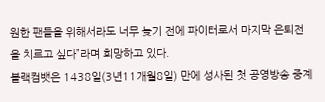원한 팬들을 위해서라도 너무 늦기 전에 파이터로서 마지막 은퇴전을 치르고 싶다”라며 희망하고 있다.
블랙컴뱃은 1438일(3년11개월8일) 만에 성사된 첫 공영방송 중계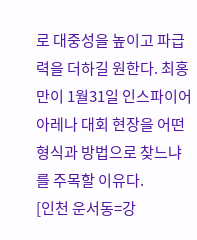로 대중성을 높이고 파급력을 더하길 원한다. 최홍만이 1월31일 인스파이어 아레나 대회 현장을 어떤 형식과 방법으로 찾느냐를 주목할 이유다.
[인천 운서동=강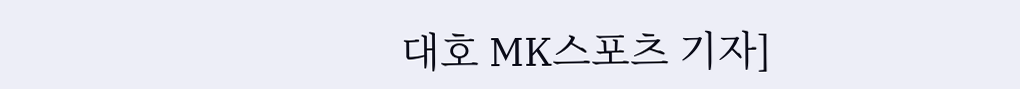대호 MK스포츠 기자]